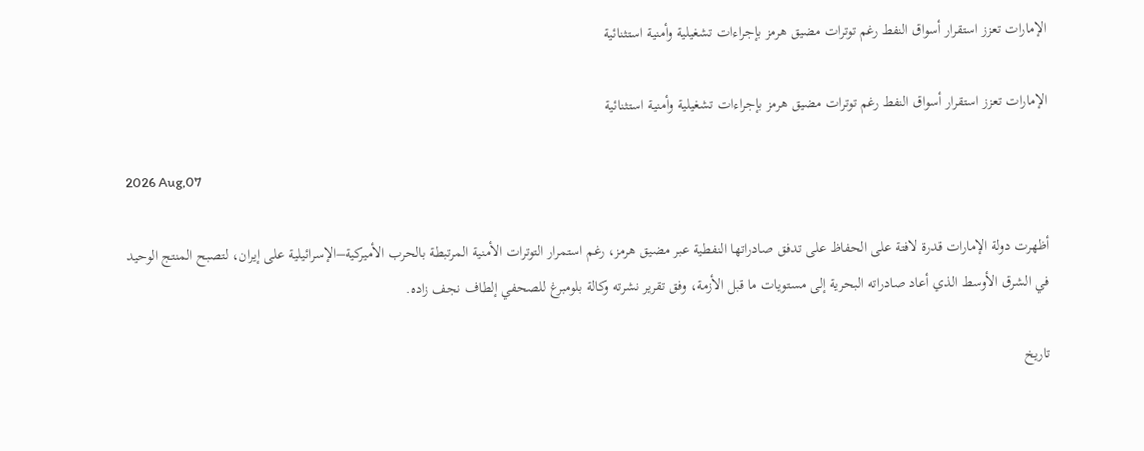الإمارات تعزز استقرار أسواق النفط رغم توترات مضيق هرمز بإجراءات تشغيلية وأمنية استثنائية

الإمارات تعزز استقرار أسواق النفط رغم توترات مضيق هرمز بإجراءات تشغيلية وأمنية استثنائية

2026 Aug,07

أظهرت دولة الإمارات قدرة لافتة على الحفاظ على تدفق صادراتها النفطية عبر مضيق هرمز، رغم استمرار التوترات الأمنية المرتبطة بالحرب الأميركية–الإسرائيلية على إيران، لتصبح المنتج الوحيد في الشرق الأوسط الذي أعاد صادراته البحرية إلى مستويات ما قبل الأزمة، وفق تقرير نشرته وكالة بلومبرغ للصحفي إلطاف نجف زاده.

تاريخ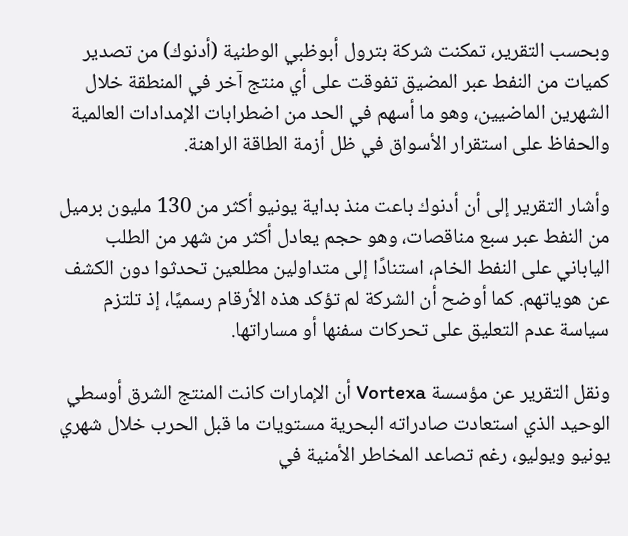وبحسب التقرير، تمكنت شركة بترول أبوظبي الوطنية (أدنوك) من تصدير كميات من النفط عبر المضيق تفوقت على أي منتج آخر في المنطقة خلال الشهرين الماضيين، وهو ما أسهم في الحد من اضطرابات الإمدادات العالمية والحفاظ على استقرار الأسواق في ظل أزمة الطاقة الراهنة.

وأشار التقرير إلى أن أدنوك باعت منذ بداية يونيو أكثر من 130 مليون برميل من النفط عبر سبع مناقصات، وهو حجم يعادل أكثر من شهر من الطلب الياباني على النفط الخام، استنادًا إلى متداولين مطلعين تحدثوا دون الكشف عن هوياتهم. كما أوضح أن الشركة لم تؤكد هذه الأرقام رسميًا، إذ تلتزم  سياسة عدم التعليق على تحركات سفنها أو مساراتها.

ونقل التقرير عن مؤسسة Vortexa أن الإمارات كانت المنتج الشرق أوسطي الوحيد الذي استعادت صادراته البحرية مستويات ما قبل الحرب خلال شهري يونيو ويوليو، رغم تصاعد المخاطر الأمنية في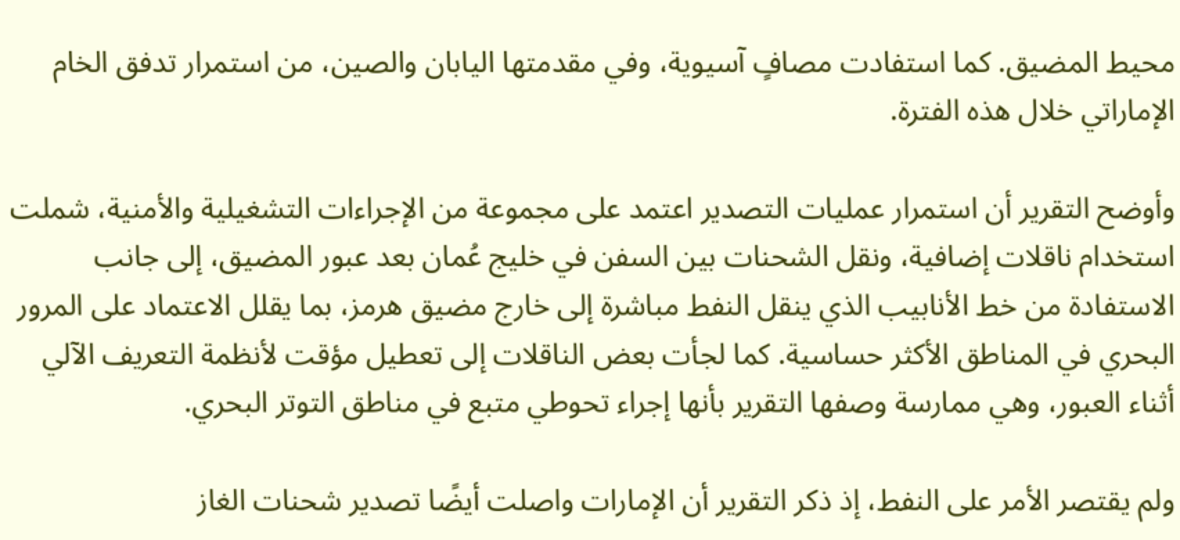محيط المضيق. كما استفادت مصافٍ آسيوية، وفي مقدمتها اليابان والصين، من استمرار تدفق الخام الإماراتي خلال هذه الفترة.

وأوضح التقرير أن استمرار عمليات التصدير اعتمد على مجموعة من الإجراءات التشغيلية والأمنية، شملت استخدام ناقلات إضافية، ونقل الشحنات بين السفن في خليج عُمان بعد عبور المضيق، إلى جانب الاستفادة من خط الأنابيب الذي ينقل النفط مباشرة إلى خارج مضيق هرمز، بما يقلل الاعتماد على المرور البحري في المناطق الأكثر حساسية. كما لجأت بعض الناقلات إلى تعطيل مؤقت لأنظمة التعريف الآلي أثناء العبور، وهي ممارسة وصفها التقرير بأنها إجراء تحوطي متبع في مناطق التوتر البحري.

ولم يقتصر الأمر على النفط، إذ ذكر التقرير أن الإمارات واصلت أيضًا تصدير شحنات الغاز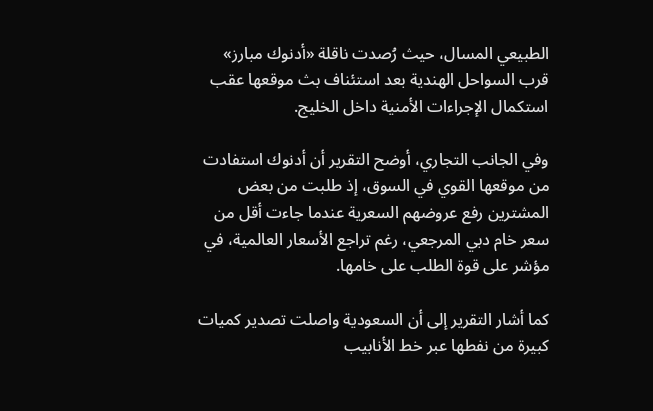الطبيعي المسال، حيث رُصدت ناقلة «أدنوك مبارز» قرب السواحل الهندية بعد استئناف بث موقعها عقب استكمال الإجراءات الأمنية داخل الخليج.

وفي الجانب التجاري، أوضح التقرير أن أدنوك استفادت من موقعها القوي في السوق، إذ طلبت من بعض المشترين رفع عروضهم السعرية عندما جاءت أقل من سعر خام دبي المرجعي، رغم تراجع الأسعار العالمية، في مؤشر على قوة الطلب على خامها.

كما أشار التقرير إلى أن السعودية واصلت تصدير كميات كبيرة من نفطها عبر خط الأنابيب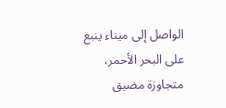الواصل إلى ميناء ينبع على البحر الأحمر، متجاوزة مضيق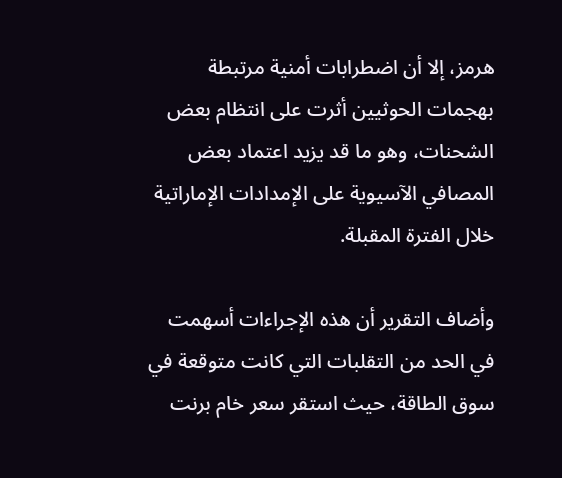هرمز، إلا أن اضطرابات أمنية مرتبطة بهجمات الحوثيين أثرت على انتظام بعض الشحنات، وهو ما قد يزيد اعتماد بعض المصافي الآسيوية على الإمدادات الإماراتية خلال الفترة المقبلة.

وأضاف التقرير أن هذه الإجراءات أسهمت في الحد من التقلبات التي كانت متوقعة في سوق الطاقة، حيث استقر سعر خام برنت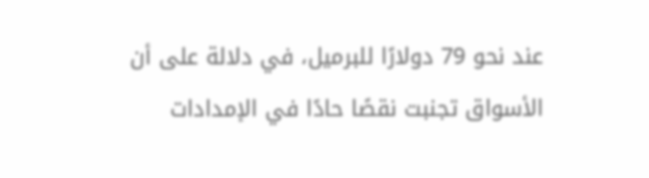عند نحو 79 دولارًا للبرميل، في دلالة على أن الأسواق تجنبت نقصًا حادًا في الإمدادات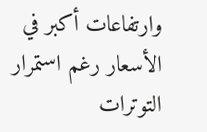وارتفاعات أكبر في الأسعار رغم استمرار التوترات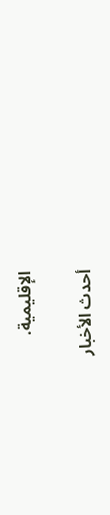الإقليمية.

أحدث الأخبار